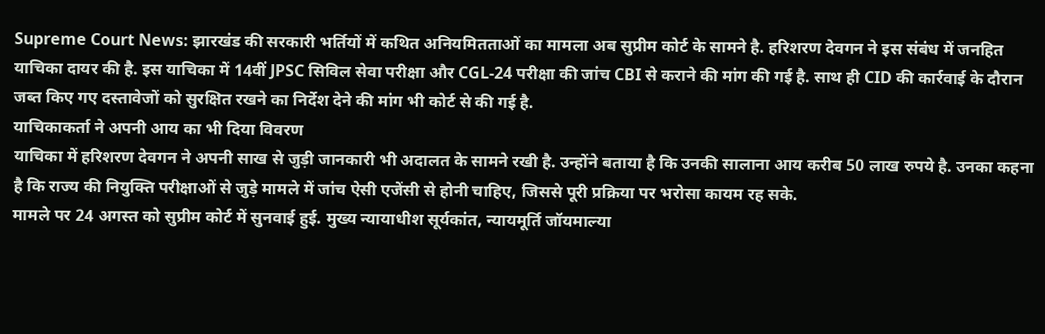Supreme Court News: झारखंड की सरकारी भर्तियों में कथित अनियमितताओं का मामला अब सुप्रीम कोर्ट के सामने है. हरिशरण देवगन ने इस संबंध में जनहित याचिका दायर की है. इस याचिका में 14वीं JPSC सिविल सेवा परीक्षा और CGL-24 परीक्षा की जांच CBI से कराने की मांग की गई है. साथ ही CID की कार्रवाई के दौरान जब्त किए गए दस्तावेजों को सुरक्षित रखने का निर्देश देने की मांग भी कोर्ट से की गई है.
याचिकाकर्ता ने अपनी आय का भी दिया विवरण
याचिका में हरिशरण देवगन ने अपनी साख से जुड़ी जानकारी भी अदालत के सामने रखी है. उन्होंने बताया है कि उनकी सालाना आय करीब 50 लाख रुपये है. उनका कहना है कि राज्य की नियुक्ति परीक्षाओं से जुड़े मामले में जांच ऐसी एजेंसी से होनी चाहिए, जिससे पूरी प्रक्रिया पर भरोसा कायम रह सके.
मामले पर 24 अगस्त को सुप्रीम कोर्ट में सुनवाई हुई. मुख्य न्यायाधीश सूर्यकांत, न्यायमूर्ति जॉयमाल्या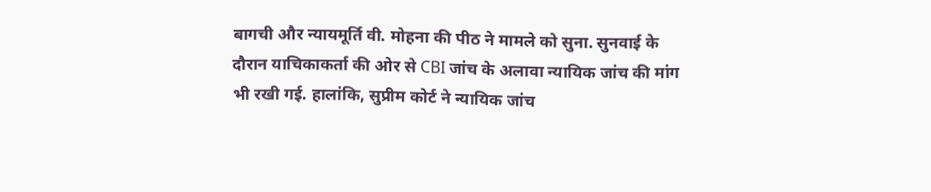बागची और न्यायमूर्ति वी. मोहना की पीठ ने मामले को सुना. सुनवाई के दौरान याचिकाकर्ता की ओर से CBI जांच के अलावा न्यायिक जांच की मांग भी रखी गई. हालांकि, सुप्रीम कोर्ट ने न्यायिक जांच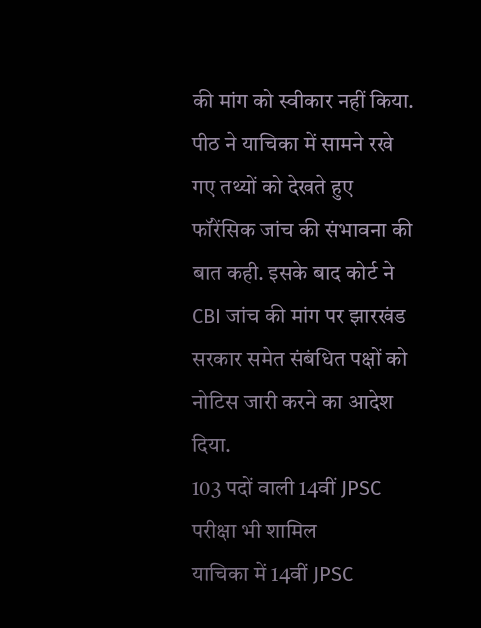की मांग को स्वीकार नहीं किया. पीठ ने याचिका में सामने रखे गए तथ्यों को देखते हुए फॉरेंसिक जांच की संभावना की बात कही. इसके बाद कोर्ट ने CBI जांच की मांग पर झारखंड सरकार समेत संबंधित पक्षों को नोटिस जारी करने का आदेश दिया.
103 पदों वाली 14वीं JPSC परीक्षा भी शामिल
याचिका में 14वीं JPSC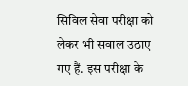सिविल सेवा परीक्षा को लेकर भी सवाल उठाए गए हैं. इस परीक्षा के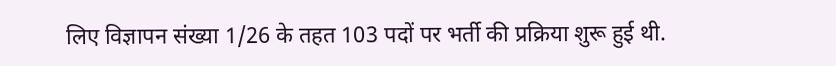लिए विज्ञापन संख्या 1/26 के तहत 103 पदों पर भर्ती की प्रक्रिया शुरू हुई थी.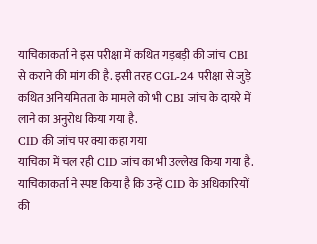याचिकाकर्ता ने इस परीक्षा में कथित गड़बड़ी की जांच CBI से कराने की मांग की है. इसी तरह CGL-24 परीक्षा से जुड़े कथित अनियमितता के मामले को भी CBI जांच के दायरे में लाने का अनुरोध किया गया है.
CID की जांच पर क्या कहा गया
याचिका में चल रही CID जांच का भी उल्लेख किया गया है. याचिकाकर्ता ने स्पष्ट किया है कि उन्हें CID के अधिकारियों की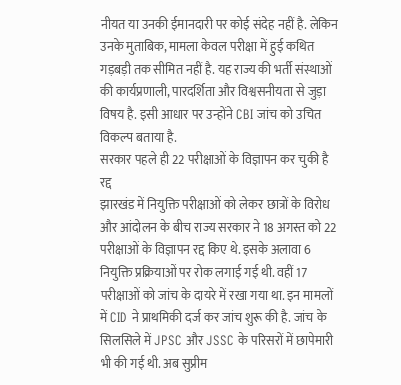नीयत या उनकी ईमानदारी पर कोई संदेह नहीं है. लेकिन उनके मुताबिक, मामला केवल परीक्षा में हुई कथित गड़बड़ी तक सीमित नहीं है. यह राज्य की भर्ती संस्थाओं की कार्यप्रणाली, पारदर्शिता और विश्वसनीयता से जुड़ा विषय है. इसी आधार पर उन्होंने CBI जांच को उचित विकल्प बताया है.
सरकार पहले ही 22 परीक्षाओं के विज्ञापन कर चुकी है रद्द
झारखंड में नियुक्ति परीक्षाओं को लेकर छात्रों के विरोध और आंदोलन के बीच राज्य सरकार ने 18 अगस्त को 22 परीक्षाओं के विज्ञापन रद्द किए थे. इसके अलावा 6 नियुक्ति प्रक्रियाओं पर रोक लगाई गई थी. वहीं 17 परीक्षाओं को जांच के दायरे में रखा गया था. इन मामलों में CID ने प्राथमिकी दर्ज कर जांच शुरू की है. जांच के सिलसिले में JPSC और JSSC के परिसरों में छापेमारी भी की गई थी. अब सुप्रीम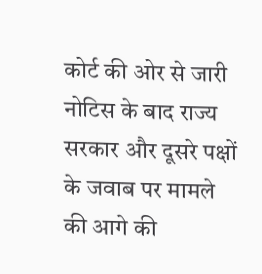कोर्ट की ओर से जारी नोटिस के बाद राज्य सरकार और दूसरे पक्षों के जवाब पर मामले की आगे की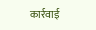कार्रवाई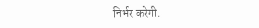निर्भर करेगी.